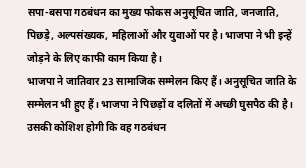सपा-बसपा गठबंधन का मुख्य फोकस अनुसूचित जाति, जनजाति, पिछड़े, अल्पसंख्यक, महिलाओं और युवाओं पर है। भाजपा ने भी इन्हें जोड़ने के लिए काफी काम किया है।
भाजपा ने जातिवार 23 सामाजिक सम्मेलन किए हैं। अनुसूचित जाति के सम्मेलन भी हुए हैं। भाजपा ने पिछड़ों व दलितों में अच्छी घुसपैठ की है। उसकी कोशिश होगी कि वह गठबंधन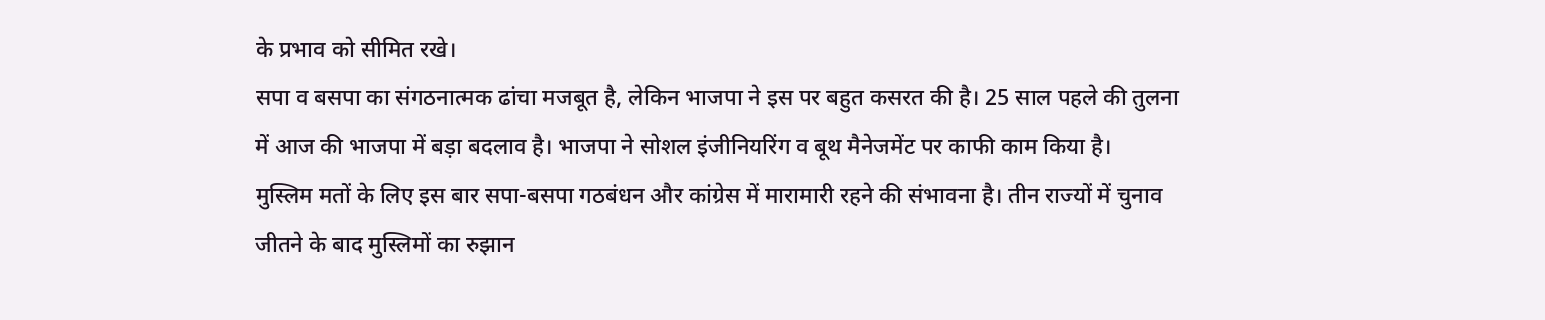के प्रभाव को सीमित रखे।
सपा व बसपा का संगठनात्मक ढांचा मजबूत है, लेकिन भाजपा ने इस पर बहुत कसरत की है। 25 साल पहले की तुलना में आज की भाजपा में बड़ा बदलाव है। भाजपा ने सोशल इंजीनियरिंग व बूथ मैनेजमेंट पर काफी काम किया है।
मुस्लिम मतों के लिए इस बार सपा-बसपा गठबंधन और कांग्रेस में मारामारी रहने की संभावना है। तीन राज्यों में चुनाव जीतने के बाद मुस्लिमों का रुझान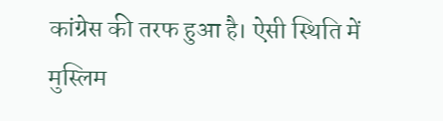कांग्रेस की तरफ हुआ है। ऐसी स्थिति में मुस्लिम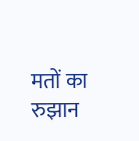मतों का रुझान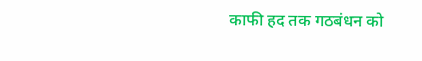काफी हद तक गठबंधन को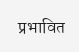प्रभावित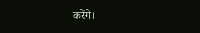करेंगे।